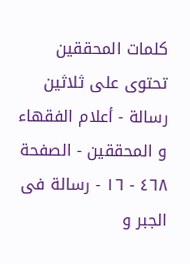كلمات المحققين تحتوی علی ثلاثین رسالة - أعلام الفقهاء و المحققین - الصفحة ٤٦٨ - ١٦ - رسالة فى الجبر و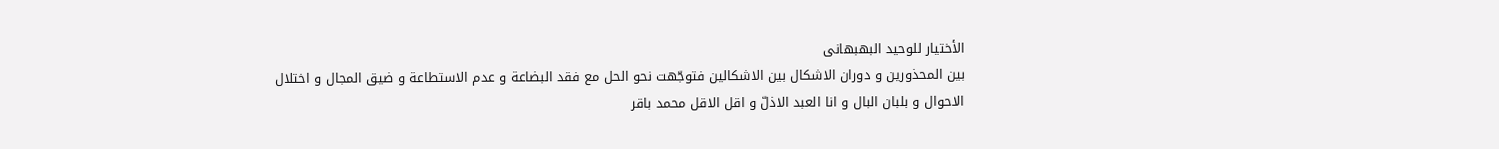الأختيار للوحيد البهبهانى
بين المحذورين و دوران الاشكال بين الاشكالين فتوجّهت نحو الحل مع فقد البضاعة و عدم الاستطاعة و ضيق المجال و اختلال الاحوال و بلبان البال و انا العبد الاذلّ و اقل الاقل محمد باقر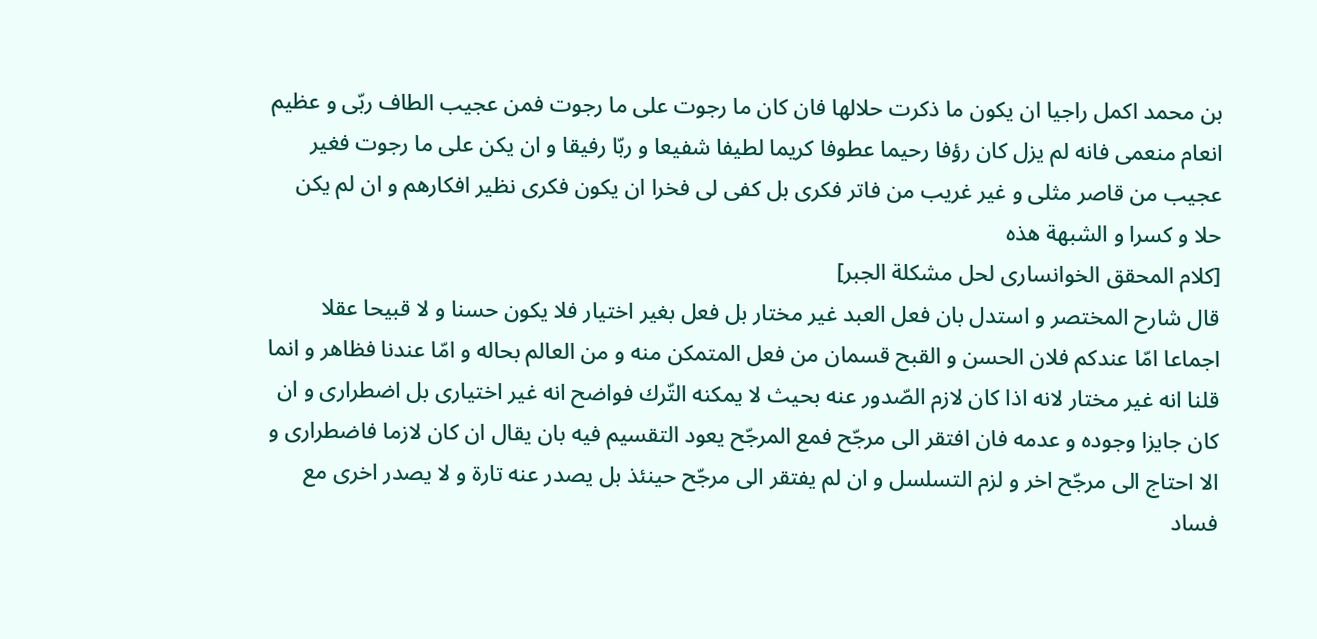بن محمد اكمل راجيا ان يكون ما ذكرت حلالها فان كان ما رجوت على ما رجوت فمن عجيب الطاف ربّى و عظيم انعام منعمى فانه لم يزل كان رؤفا رحيما عطوفا كريما لطيفا شفيعا و ربّا رفيقا و ان يكن على ما رجوت فغير عجيب من قاصر مثلى و غير غريب من فاتر فكرى بل كفى لى فخرا ان يكون فكرى نظير افكارهم و ان لم يكن حلا و كسرا و الشبهة هذه
[كلام المحقق الخوانسارى لحل مشكلة الجبر]
قال شارح المختصر و استدل بان فعل العبد غير مختار بل فعل بغير اختيار فلا يكون حسنا و لا قبيحا عقلا اجماعا امّا عندكم فلان الحسن و القبح قسمان من فعل المتمكن منه و من العالم بحاله و امّا عندنا فظاهر و انما قلنا انه غير مختار لانه اذا كان لازم الصّدور عنه بحيث لا يمكنه التّرك فواضح انه غير اختيارى بل اضطرارى و ان كان جايزا وجوده و عدمه فان افتقر الى مرجّح فمع المرجّح يعود التقسيم فيه بان يقال ان كان لازما فاضطرارى و الا احتاج الى مرجّح اخر و لزم التسلسل و ان لم يفتقر الى مرجّح حينئذ بل يصدر عنه تارة و لا يصدر اخرى مع فساد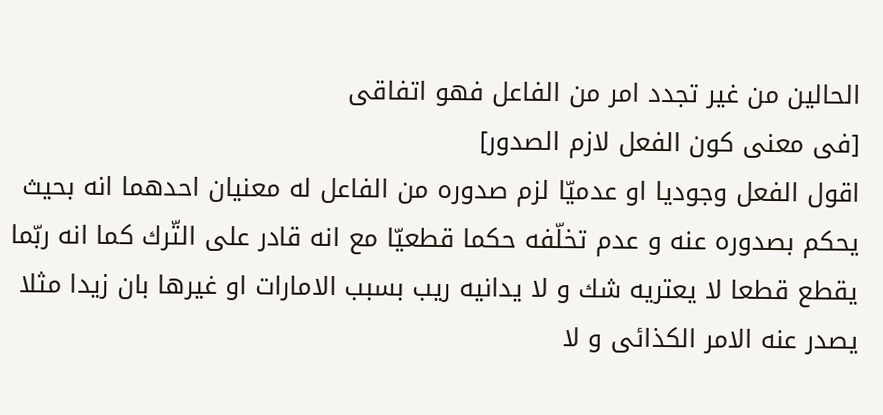الحالين من غير تجدد امر من الفاعل فهو اتفاقى
[فى معنى كون الفعل لازم الصدور]
اقول الفعل وجوديا او عدميّا لزم صدوره من الفاعل له معنيان احدهما انه بحيث يحكم بصدوره عنه و عدم تخلّفه حكما قطعيّا مع انه قادر على التّرك كما انه ربّما يقطع قطعا لا يعتريه شك و لا يدانيه ريب بسبب الامارات او غيرها بان زيدا مثلا يصدر عنه الامر الكذائى و لا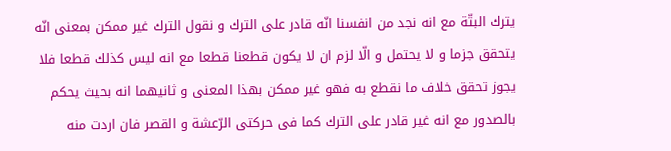يترك البتّة مع انه نجد من انفسنا انّه قادر على الترك و نقول الترك غير ممكن بمعنى انّه يتحقق جزما و لا يحتمل و الّا لزم ان لا يكون قطعنا قطعا مع انه ليس كذلك قطعا فلا يجوز تحقق خلاف ما نقطع به فهو غير ممكن بهذا المعنى و ثانيهما انه بحيث يحكم بالصدور مع انه غير قادر على الترك كما فى حركتى الرّعشة و القصر فان اردت منه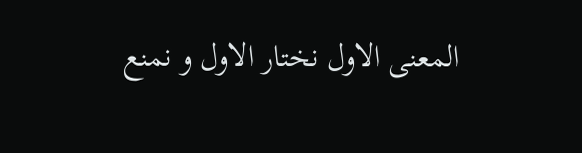المعنى الاول نختار الاول و نمنع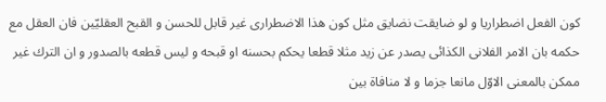كون الفعل اضطراريا و لو ضايقت نضايق مثل كون هذا الاضطرارى غير قابل للحسن و القبح العقليّين فان العقل مع حكمه بان الامر الفلانى الكذائى يصدر عن زيد مثلا قطعا يحكم بحسنه او قبحه و ليس قطعه بالصدور و ان الترك غير ممكن بالمعنى الاوّل مانعا جزما و لا منافاة بين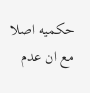حكميه اصلا مع ان عدم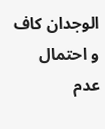الوجدان كاف و احتمال عدم